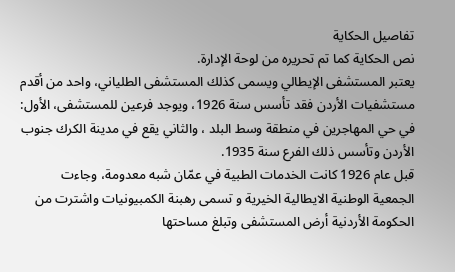تفاصيل الحكاية
نص الحكاية كما تم تحريره من لوحة الإدارة.
يعتبر المستشفى الإيطالي ويسمى كذلك المستشفى الطلياني، واحد من أقدم مستشفيات الأردن فقد تأسس سنة 1926، ويوجد فرعين للمستشفى، الأول: في حي المهاجرين في منطقة وسط البلد ، والثاني يقع في مدينة الكرك جنوب الأردن وتأسس ذلك الفرع سنة 1935.
قبل عام 1926 كانت الخدمات الطبية في عمّان شبه معدومة، وجاءت الجمعية الوطنية الايطالية الخيرية و تسمى رهبنة الكمبيونيات واشترت من الحكومة الأردنية أرض المستشفى وتبلغ مساحتها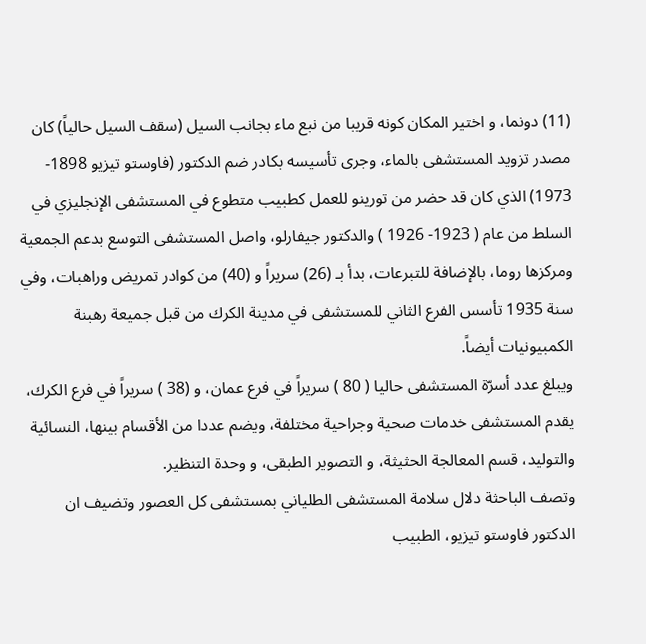(11) دونما، و اختير المكان كونه قريبا من نبع ماء بجانب السيل (سقف السيل حالياً) كان مصدر تزويد المستشفى بالماء، وجرى تأسيسه بكادر ضم الدكتور (فاوستو تيزيو 1898- 1973) الذي كان قد حضر من تورينو للعمل كطبيب متطوع في المستشفى الإنجليزي في السلط من عام ( 1923- 1926 ) والدكتور جيفارلو، واصل المستشفى التوسع بدعم الجمعية ومركزها روما، بالإضافة للتبرعات، بدأ بـ (26) سريراً و (40) من كوادر تمريض وراهبات، وفي سنة 1935 تأسس الفرع الثاني للمستشفى في مدينة الكرك من قبل جميعة رهبنة الكمبيونيات أيضاً.
ويبلغ عدد أسرّة المستشفى حاليا ( 80 ) سريراً في فرع عمان، و (38 ) سريراً في فرع الكرك، يقدم المستشفى خدمات صحية وجراحية مختلفة، ويضم عددا من الأقسام بينها، النسائية والتوليد، قسم المعالجة الحثيثة، و التصوير الطبقى، و وحدة التنظير.
وتصف الباحثة دلال سلامة المستشفى الطلياني بمستشفى كل العصور وتضيف ان الدكتور فاوستو تيزيو، الطبيب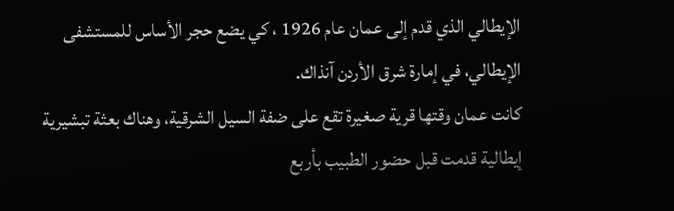الإيطالي الذي قدم إلى عمان عام 1926 ، كي يضع حجر الأساس للمستشفى الإيطالي، في إمارة شرق الأردن آنذاك.
كانت عمان وقتها قرية صغيرة تقع على ضفة السيل الشرقية، وهناك بعثة تبشيرية إيطالية قدمت قبل حضور الطبيب بأربع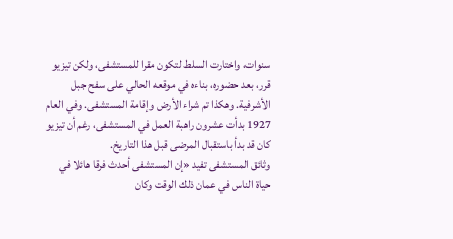سنوات، واختارت السلط لتكون مقرا للمستشفى، ولكن تيزيو قرر، بعد حضوره، بناءه في موقعه الحالي على سفح جبل الأشرفية. وهكذا تم شراء الأرض وإقامة المستشفى. وفي العام 1927 بدأت عشرون راهبة العمل في المستشفى، رغم أن تيزيو كان قد بدأ باستقبال المرضى قبل هذا التاريخ.
وثائق المستشفى تفيد «إن المستشفى أحدث فرقا هائلا في حياة الناس في عمان ذلك الوقت وكان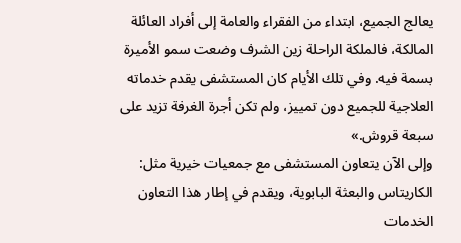يعالج الجميع، ابتداء من الفقراء والعامة إلى أفراد العائلة المالكة، فالملكة الراحلة زين الشرف وضعت سمو الأميرة بسمة فيه. وفي تلك الأيام كان المستشفى يقدم خدماته العلاجية للجميع دون تمييز، ولم تكن أجرة الغرفة تزيد على سبعة قروش.»
وإلى الآن يتعاون المستشفى مع جمعيات خيرية مثل: الكاريتاس والبعثة البابوية، ويقدم في إطار هذا التعاون الخدمات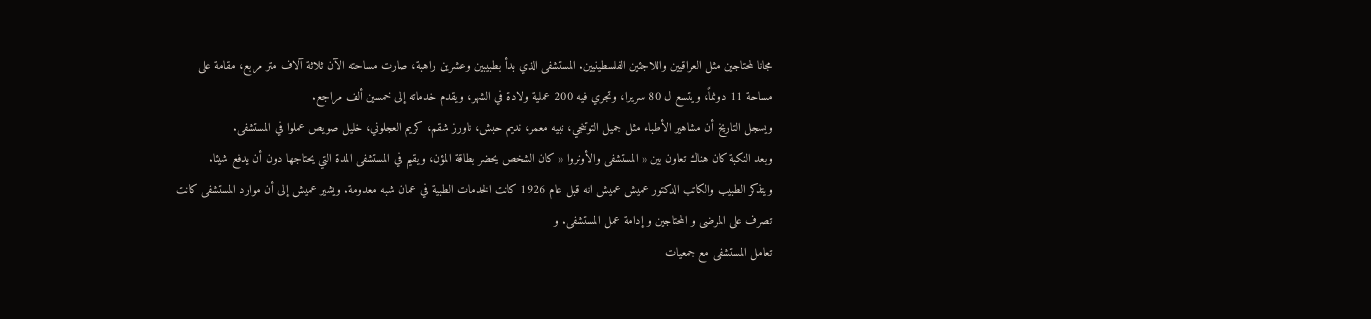مجانا لمحتاجين مثل العراقيين واللاجئين الفلسطينيين. المستشفى الذي بدأ بطبيبين وعشرين راهبة، صارت مساحته الآن ثلاثة آلاف متر مربع، مقامة على مساحة 11 دونماً، ويتسع ل 80 سريرا، وتجري فيه 200 عملية ولادة في الشهر، ويقدم خدماته إلى خمسين ألف مراجع.
ويسجل التاريخ أن مشاهير الأطباء مثل جميل التوتنجي، نبيه معمر، نديم حبش، ناورز شقم، كريم العجلوني، خليل صويص عملوا في المستشفى.
وبعد النكبة كان هناك تعاون بين « المستشفى والأونروا « كان الشخص يحضر بطاقة المؤن، ويقيم في المستشفى المدة التي يحتاجها دون أن يدفع شيئا.
ويتذكر الطبيب والكاتب الدكتور عميش عميش انه قبل عام 1926 كانت الخدمات الطبية في عمان شبه معدومة. ويشير عميش إلى أن موارد المستشفى كانت تصرف على المرضى و المحتاجين و إدامة عمل المستشفى. و
تعامل المستشفى مع جمعيات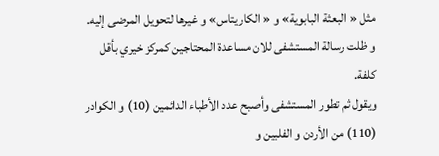مثل « البعثة البابوية» و « الكاريتاس» و غيرها لتحويل المرضى إليه. و ظلت رسالة المستشفى للان مساعدة المحتاجين كمركز خيري بأقل كلفة.
ويقول ثم تطور المستشفى وأصبح عدد الأطباء الدائمين (10) و الكوادر (110) من الأردن و الفلبين و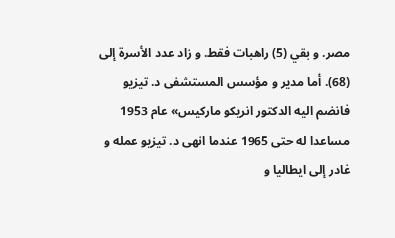مصر. و بقي (5) راهبات فقط. و زاد عدد الأسرة إلى (68). أما مدير و مؤسس المستشفى د. تيزيو فانضم اليه الدكتور انريكو ماركيس» عام 1953 مساعدا له حتى 1965 عندما انهى د. تيزيو عمله و غادر إلى ايطاليا و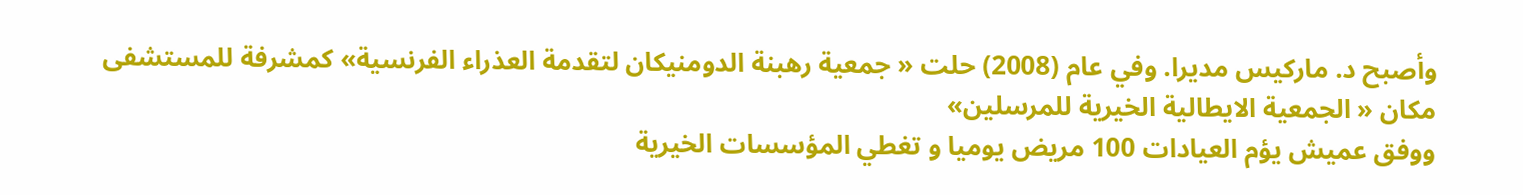وأصبح د. ماركيس مديرا. وفي عام (2008) حلت « جمعية رهبنة الدومنيكان لتقدمة العذراء الفرنسية» كمشرفة للمستشفى مكان « الجمعية الايطالية الخيرية للمرسلين»
ووفق عميش يؤم العيادات 100 مريض يوميا و تغطي المؤسسات الخيرية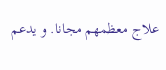علاج معظمهم مجانا. و يدعم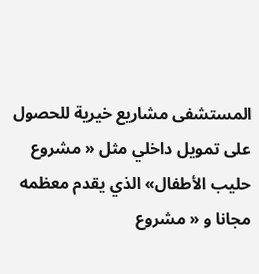المستشفى مشاريع خيرية للحصول على تمويل داخلي مثل « مشروع حليب الأطفال» الذي يقدم معظمه مجانا و « مشروع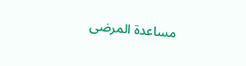مساعدة المرضى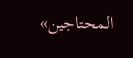المحتاجين»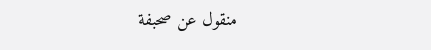منقول عن صحبفة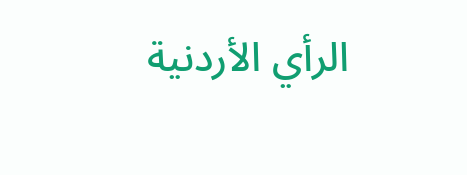الرأي الأردنية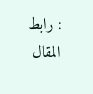: رابط المقال